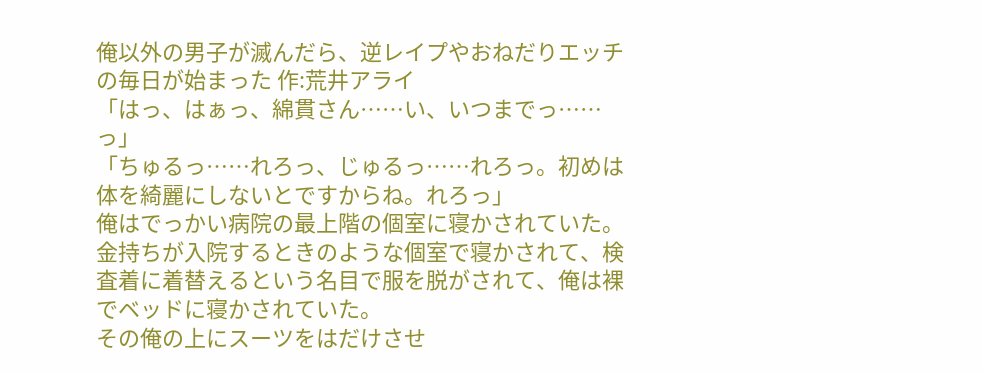俺以外の男子が滅んだら、逆レイプやおねだりエッチの毎日が始まった 作:荒井アライ
「はっ、はぁっ、綿貫さん……い、いつまでっ……っ」
「ちゅるっ……れろっ、じゅるっ……れろっ。初めは体を綺麗にしないとですからね。れろっ」
俺はでっかい病院の最上階の個室に寝かされていた。金持ちが入院するときのような個室で寝かされて、検査着に着替えるという名目で服を脱がされて、俺は裸でベッドに寝かされていた。
その俺の上にスーツをはだけさせ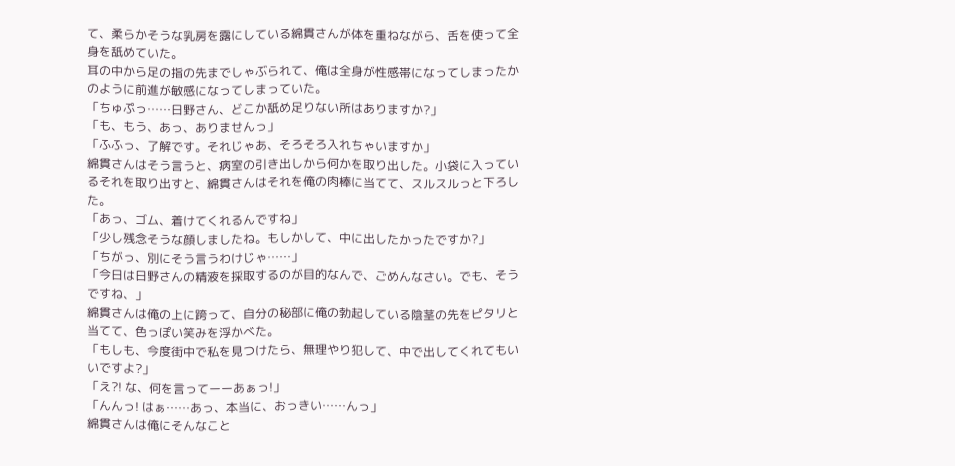て、柔らかそうな乳房を露にしている綿貫さんが体を重ねながら、舌を使って全身を舐めていた。
耳の中から足の指の先までしゃぶられて、俺は全身が性感帯になってしまったかのように前進が敏感になってしまっていた。
「ちゅぷっ……日野さん、どこか舐め足りない所はありますか?」
「も、もう、あっ、ありませんっ」
「ふふっ、了解です。それじゃあ、そろそろ入れちゃいますか」
綿貫さんはそう言うと、病室の引き出しから何かを取り出した。小袋に入っているそれを取り出すと、綿貫さんはそれを俺の肉棒に当てて、スルスルっと下ろした。
「あっ、ゴム、着けてくれるんですね」
「少し残念そうな顔しましたね。もしかして、中に出したかったですか?」
「ちがっ、別にそう言うわけじゃ……」
「今日は日野さんの精液を採取するのが目的なんで、ごめんなさい。でも、そうですね、」
綿貫さんは俺の上に跨って、自分の秘部に俺の勃起している陰茎の先をピタリと当てて、色っぽい笑みを浮かべた。
「もしも、今度街中で私を見つけたら、無理やり犯して、中で出してくれてもいいですよ?」
「え?! な、何を言ってーーあぁっ!」
「んんっ! はぁ……あっ、本当に、おっきい……んっ」
綿貫さんは俺にそんなこと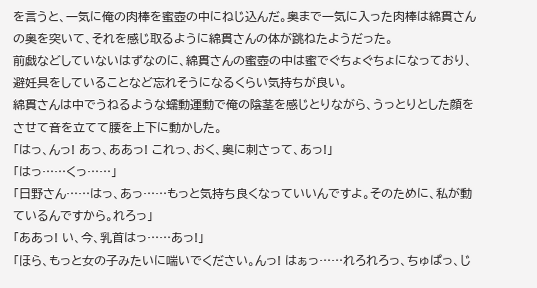を言うと、一気に俺の肉棒を蜜壺の中にねじ込んだ。奥まで一気に入った肉棒は綿貫さんの奥を突いて、それを感じ取るように綿貫さんの体が跳ねたようだった。
前戯などしていないはずなのに、綿貫さんの蜜壺の中は蜜でぐちょぐちょになっており、避妊具をしていることなど忘れそうになるくらい気持ちが良い。
綿貫さんは中でうねるような蠕動運動で俺の陰茎を感じとりながら、うっとりとした顔をさせて音を立てて腰を上下に動かした。
「はっ、んっ! あっ、ああっ! これっ、おく、奥に刺さって、あっ!」
「はっ……くっ……」
「日野さん……はっ、あっ……もっと気持ち良くなっていいんですよ。そのために、私が動ているんですから。れろっ」
「ああっ! い、今、乳首はっ……あっ!」
「ほら、もっと女の子みたいに喘いでください。んっ! はぁっ……れろれろっ、ちゅぱっ、じ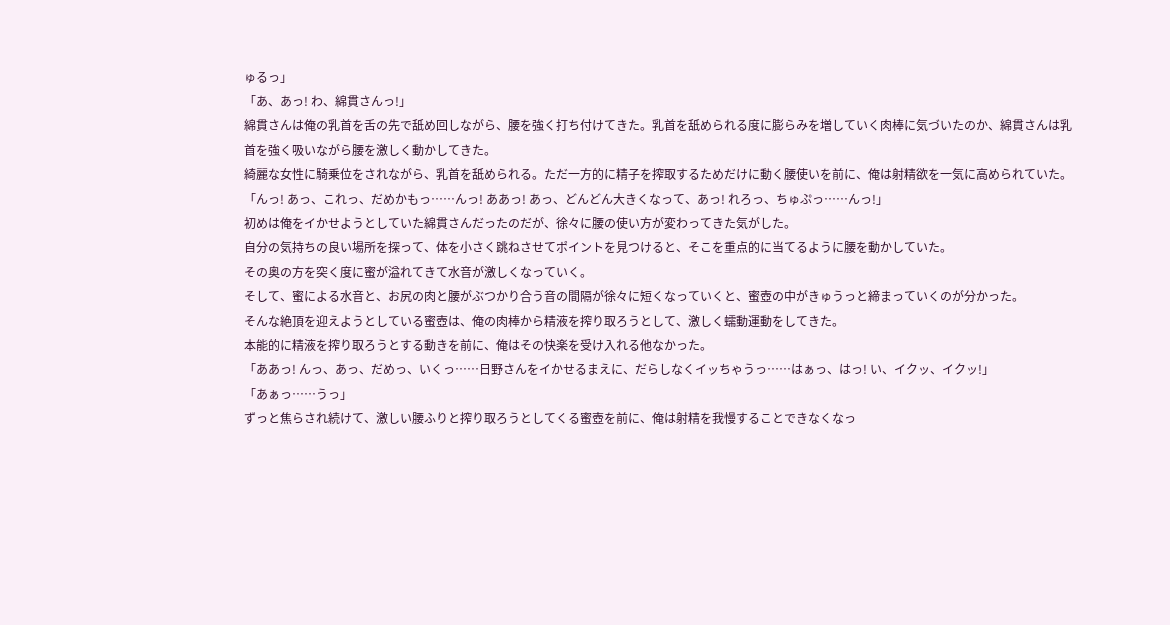ゅるっ」
「あ、あっ! わ、綿貫さんっ!」
綿貫さんは俺の乳首を舌の先で舐め回しながら、腰を強く打ち付けてきた。乳首を舐められる度に膨らみを増していく肉棒に気づいたのか、綿貫さんは乳首を強く吸いながら腰を激しく動かしてきた。
綺麗な女性に騎乗位をされながら、乳首を舐められる。ただ一方的に精子を搾取するためだけに動く腰使いを前に、俺は射精欲を一気に高められていた。
「んっ! あっ、これっ、だめかもっ……んっ! ああっ! あっ、どんどん大きくなって、あっ! れろっ、ちゅぷっ……んっ!」
初めは俺をイかせようとしていた綿貫さんだったのだが、徐々に腰の使い方が変わってきた気がした。
自分の気持ちの良い場所を探って、体を小さく跳ねさせてポイントを見つけると、そこを重点的に当てるように腰を動かしていた。
その奥の方を突く度に蜜が溢れてきて水音が激しくなっていく。
そして、蜜による水音と、お尻の肉と腰がぶつかり合う音の間隔が徐々に短くなっていくと、蜜壺の中がきゅうっと締まっていくのが分かった。
そんな絶頂を迎えようとしている蜜壺は、俺の肉棒から精液を搾り取ろうとして、激しく蠕動運動をしてきた。
本能的に精液を搾り取ろうとする動きを前に、俺はその快楽を受け入れる他なかった。
「ああっ! んっ、あっ、だめっ、いくっ……日野さんをイかせるまえに、だらしなくイッちゃうっ……はぁっ、はっ! い、イクッ、イクッ!」
「あぁっ……うっ」
ずっと焦らされ続けて、激しい腰ふりと搾り取ろうとしてくる蜜壺を前に、俺は射精を我慢することできなくなっ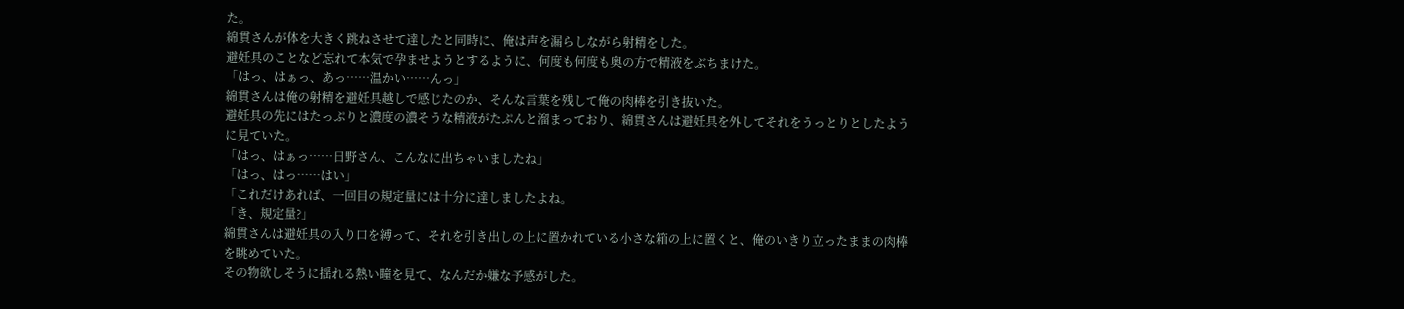た。
綿貫さんが体を大きく跳ねさせて達したと同時に、俺は声を漏らしながら射精をした。
避妊具のことなど忘れて本気で孕ませようとするように、何度も何度も奥の方で精液をぶちまけた。
「はっ、はぁっ、あっ……温かい……んっ」
綿貫さんは俺の射精を避妊具越しで感じたのか、そんな言葉を残して俺の肉棒を引き抜いた。
避妊具の先にはたっぷりと濃度の濃そうな精液がたぷんと溜まっており、綿貫さんは避妊具を外してそれをうっとりとしたように見ていた。
「はっ、はぁっ……日野さん、こんなに出ちゃいましたね」
「はっ、はっ……はい」
「これだけあれば、一回目の規定量には十分に達しましたよね。
「き、規定量?」
綿貫さんは避妊具の入り口を縛って、それを引き出しの上に置かれている小さな箱の上に置くと、俺のいきり立ったままの肉棒を眺めていた。
その物欲しそうに揺れる熱い瞳を見て、なんだか嫌な予感がした。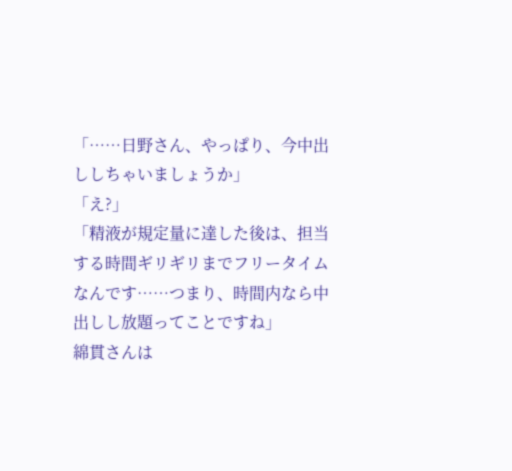「……日野さん、やっぱり、今中出ししちゃいましょうか」
「え?」
「精液が規定量に達した後は、担当する時間ギリギリまでフリータイムなんです……つまり、時間内なら中出しし放題ってことですね」
綿貫さんは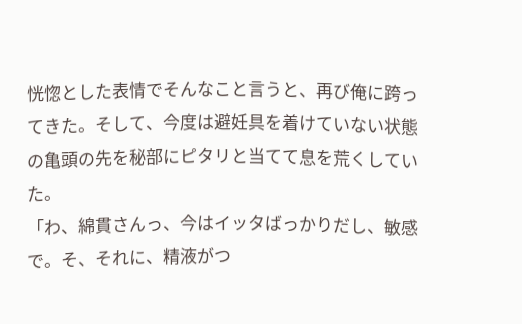恍惚とした表情でそんなこと言うと、再び俺に跨ってきた。そして、今度は避妊具を着けていない状態の亀頭の先を秘部にピタリと当てて息を荒くしていた。
「わ、綿貫さんっ、今はイッタばっかりだし、敏感で。そ、それに、精液がつ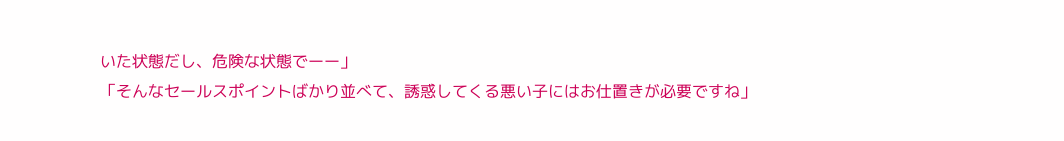いた状態だし、危険な状態でーー」
「そんなセールスポイントばかり並べて、誘惑してくる悪い子にはお仕置きが必要ですね」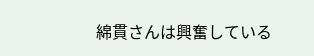綿貫さんは興奮している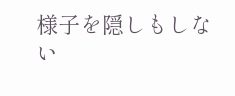様子を隠しもしない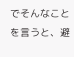でそんなことを言うと、避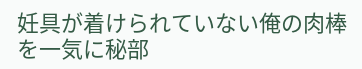妊具が着けられていない俺の肉棒を一気に秘部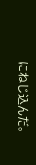にねじ込んだ。